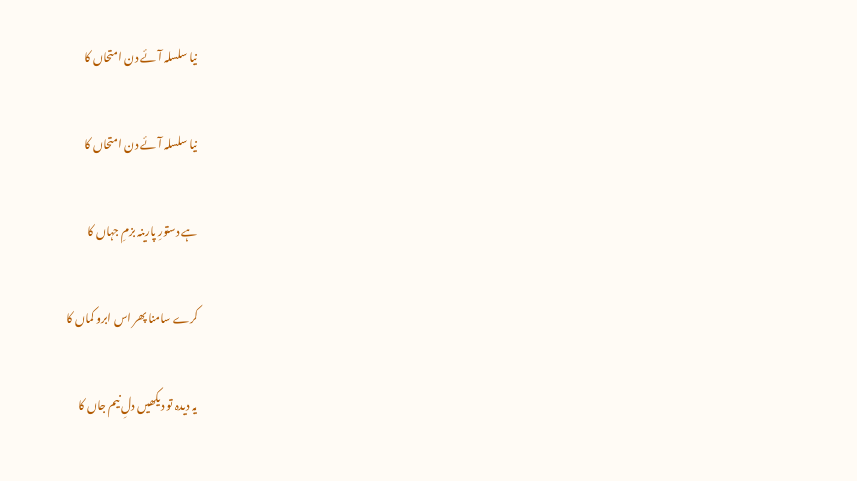نیا سلسلہ آئے دن امتحاں کا

نیا سلسلہ آئے دن امتحاں کا

ہے دستورِ پارینہ بزمِ جہاں کا

کرے سامنا پھر اس ابرو کماں کا

یہ دیدہ تو دیکھیں دلِ نیم جاں کا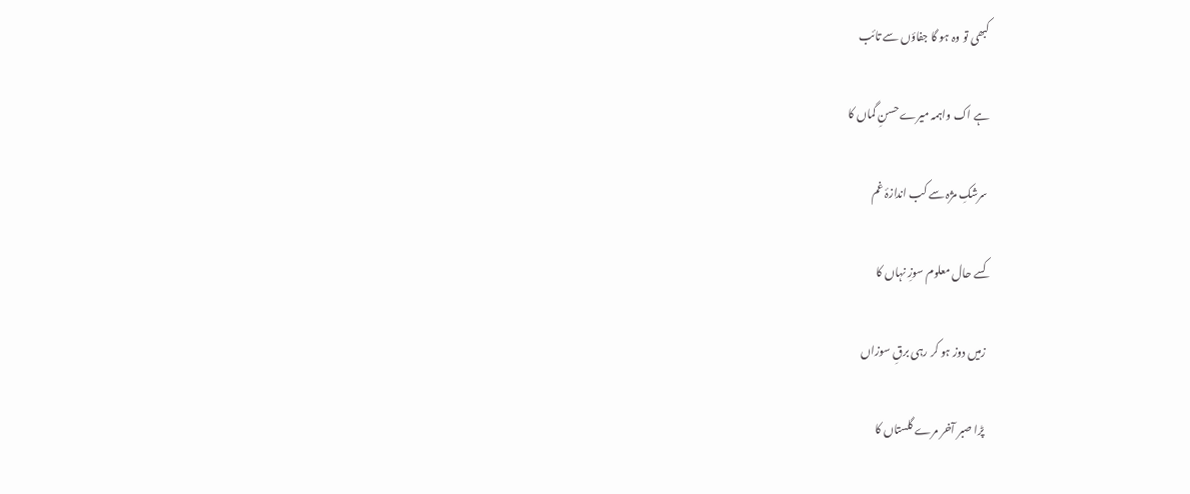کبھی تو وہ ہو گا جفاؤں سے تائب

ہے اک واہمہ میرے حسنِ گماں کا

سرشکِ مژہ سے کب اندازۂ غم

کسے حال معلوم سوزِ نہاں کا

زمیں دوز ہو کر رہی برقِ سوزاں

پڑا صبر آخر مرے گلستاں کا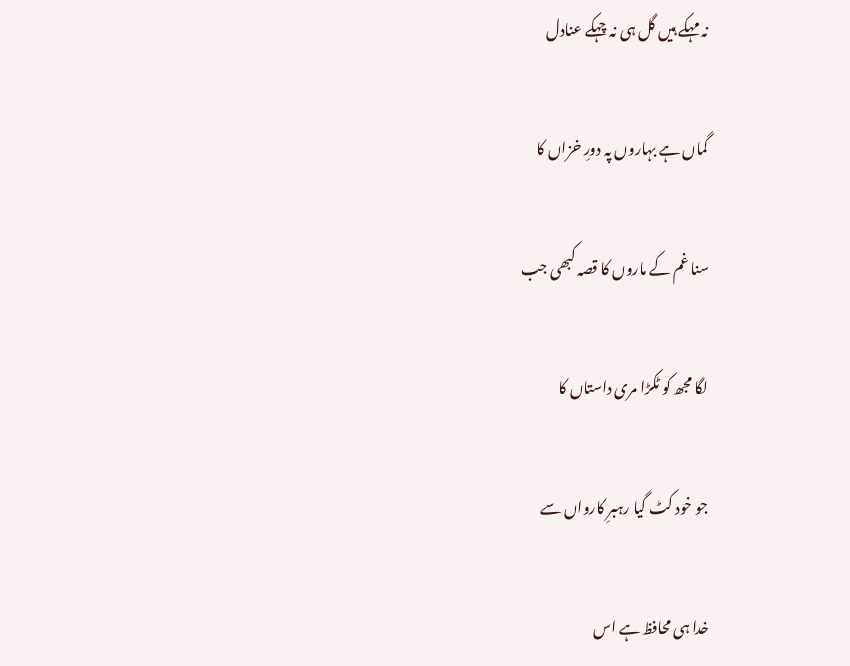نہ مہکے ہیں گل ہی نہ چہکے عنادل

گماں ہے بہاروں پہ دورِ خزاں کا

سنا غم کے ماروں کا قصہ کبھی جب

لگا مجھ کو ٹکڑا مری داستاں کا

جو خود کٹ گیا رہبرِ کارواں سے

خدا ہی محافظ ہے اس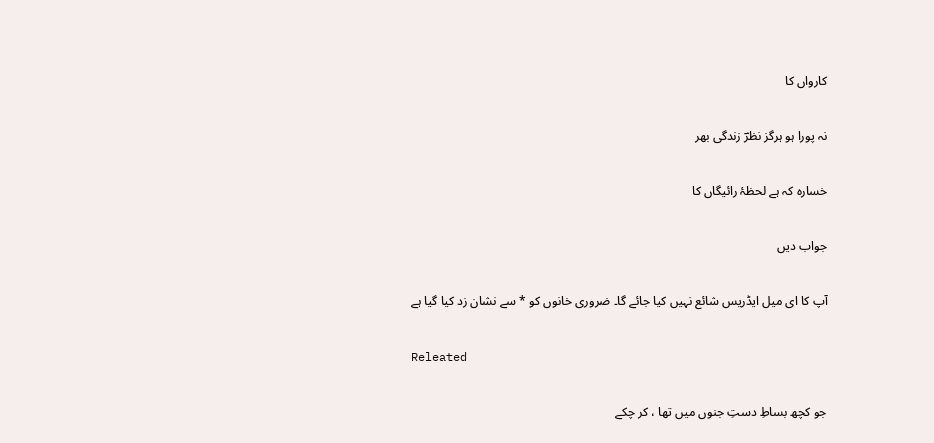کارواں کا

نہ پورا ہو ہرگز نظرؔ زندگی بھر

خسارہ کہ ہے لحظۂ رائیگاں کا

جواب دیں

آپ کا ای میل ایڈریس شائع نہیں کیا جائے گا۔ ضروری خانوں کو * سے نشان زد کیا گیا ہے

Releated

جو کچھ بساطِ دستِ جنوں میں تھا ، کر چکے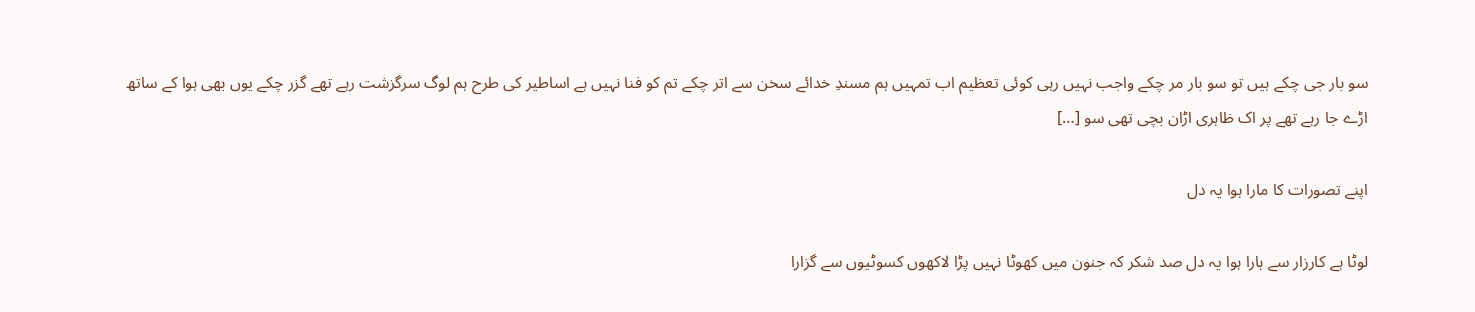سو بار جی چکے ہیں تو سو بار مر چکے واجب نہیں رہی کوئی تعظیم اب تمہیں ہم مسندِ خدائے سخن سے اتر چکے تم کو فنا نہیں ہے اساطیر کی طرح ہم لوگ سرگزشت رہے تھے گزر چکے یوں بھی ہوا کے ساتھ اڑے جا رہے تھے پر اک ظاہری اڑان بچی تھی سو […]

اپنے تصورات کا مارا ہوا یہ دل

لوٹا ہے کارزار سے ہارا ہوا یہ دل صد شکر کہ جنون میں کھوٹا نہیں پڑا لاکھوں کسوٹیوں سے گزارا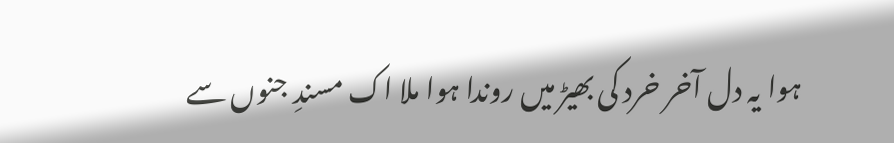ہوا یہ دل آخر خرد کی بھیڑ میں روندا ہوا ملا اک مسندِ جنوں سے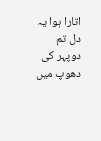اتارا ہوا یہ دل تم دوپہر کی دھوپ میں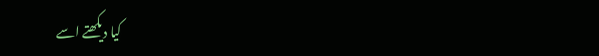کیا دیکھتے اسے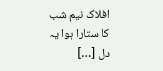افلاک نیم شب کا ستارا ہوا یہ دل […]